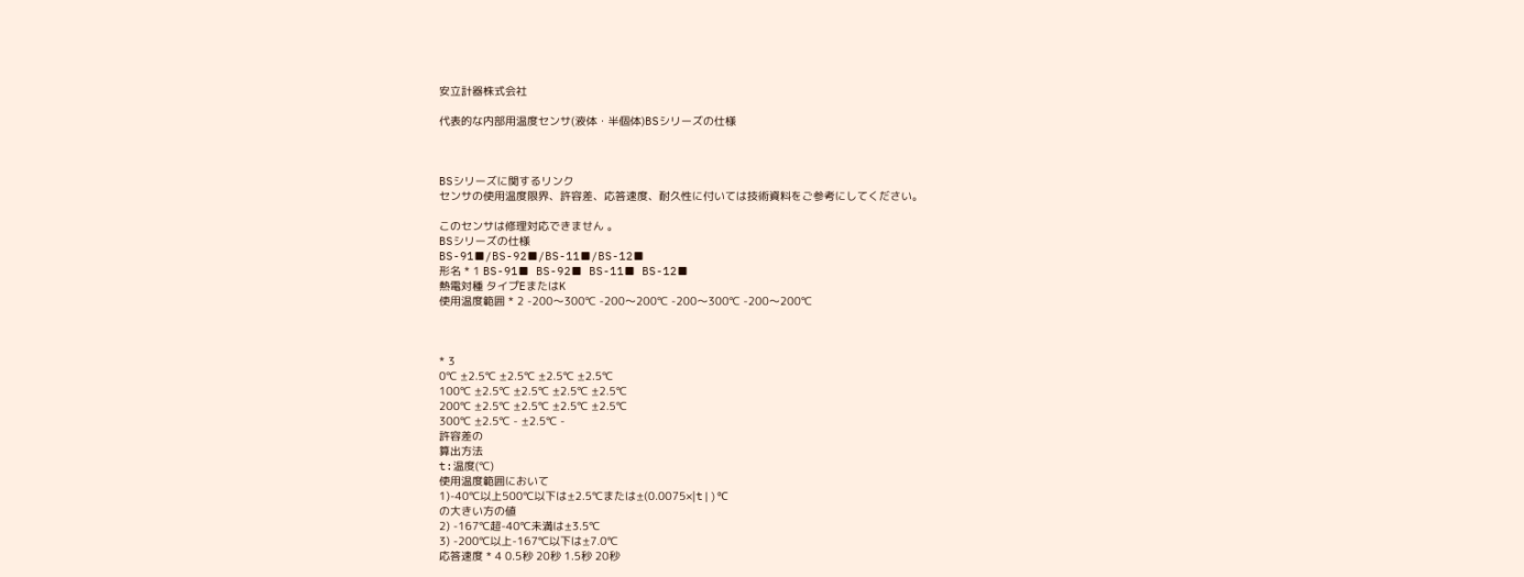安立計器株式会社

代表的な内部用温度センサ(液体・半個体)BSシリーズの仕様



BSシリーズに関するリンク
センサの使用温度限界、許容差、応答速度、耐久性に付いては技術資料をご参考にしてください。

このセンサは修理対応できません 。
BSシリーズの仕様
BS-91■/BS-92■/BS-11■/BS-12■
形名 * 1 BS-91■ BS-92■ BS-11■ BS-12■
熱電対種 タイプEまたはK
使用温度範囲 * 2 -200〜300℃ -200〜200℃ -200〜300℃ -200〜200℃



* 3
0℃ ±2.5℃ ±2.5℃ ±2.5℃ ±2.5℃
100℃ ±2.5℃ ±2.5℃ ±2.5℃ ±2.5℃
200℃ ±2.5℃ ±2.5℃ ±2.5℃ ±2.5℃
300℃ ±2.5℃ - ±2.5℃ -
許容差の
算出方法
t:温度(℃)
使用温度範囲において
1)-40℃以上500℃以下は±2.5℃または±(0.0075×|t|)℃
の大きい方の値
2) -167℃超-40℃未満は±3.5℃
3) -200℃以上-167℃以下は±7.0℃
応答速度 * 4 0.5秒 20秒 1.5秒 20秒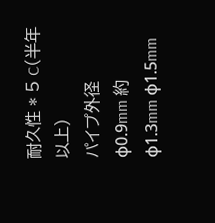耐久性 * 5 C(半年以上)
パイプ外径 φ0.9mm 約φ1.3mm φ1.5mm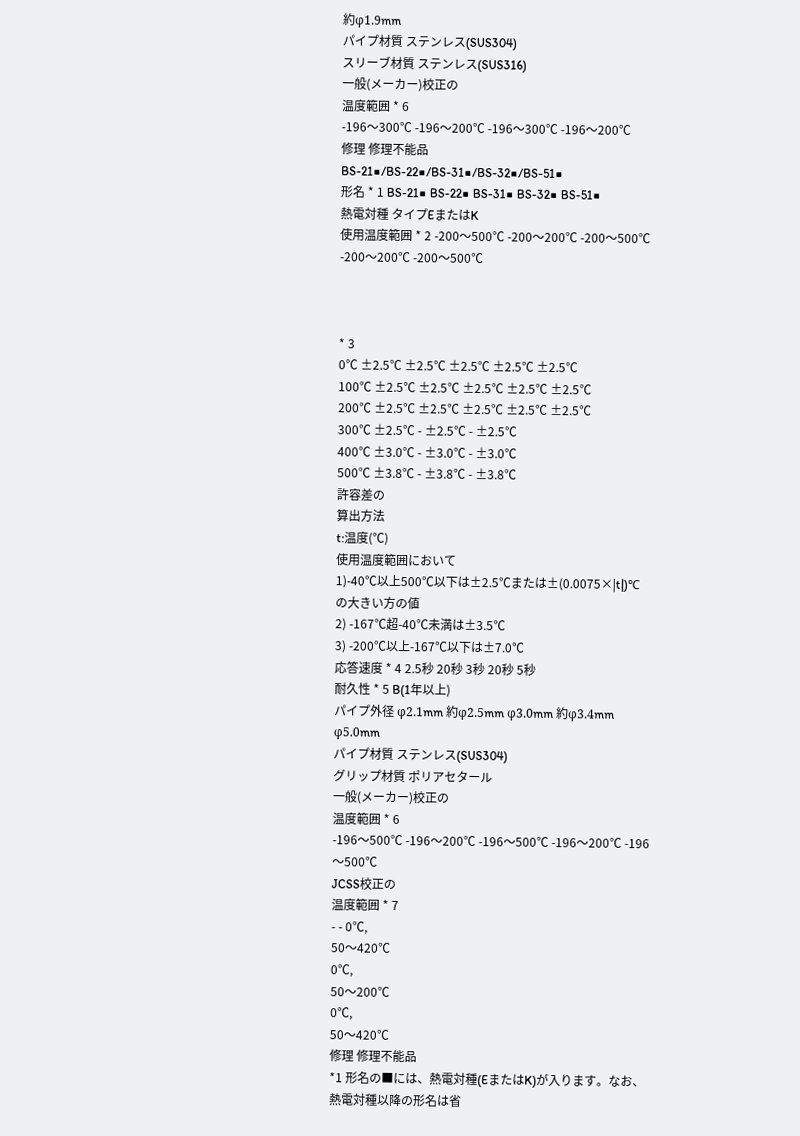約φ1.9mm
パイプ材質 ステンレス(SUS304)
スリーブ材質 ステンレス(SUS316)
一般(メーカー)校正の
温度範囲 * 6
-196〜300℃ -196〜200℃ -196〜300℃ -196〜200℃
修理 修理不能品
BS-21■/BS-22■/BS-31■/BS-32■/BS-51■
形名 * 1 BS-21■ BS-22■ BS-31■ BS-32■ BS-51■
熱電対種 タイプEまたはK
使用温度範囲 * 2 -200〜500℃ -200〜200℃ -200〜500℃ -200〜200℃ -200〜500℃



* 3
0℃ ±2.5℃ ±2.5℃ ±2.5℃ ±2.5℃ ±2.5℃
100℃ ±2.5℃ ±2.5℃ ±2.5℃ ±2.5℃ ±2.5℃
200℃ ±2.5℃ ±2.5℃ ±2.5℃ ±2.5℃ ±2.5℃
300℃ ±2.5℃ - ±2.5℃ - ±2.5℃
400℃ ±3.0℃ - ±3.0℃ - ±3.0℃
500℃ ±3.8℃ - ±3.8℃ - ±3.8℃
許容差の
算出方法
t:温度(℃)
使用温度範囲において
1)-40℃以上500℃以下は±2.5℃または±(0.0075×|t|)℃
の大きい方の値
2) -167℃超-40℃未満は±3.5℃
3) -200℃以上-167℃以下は±7.0℃
応答速度 * 4 2.5秒 20秒 3秒 20秒 5秒
耐久性 * 5 B(1年以上)
パイプ外径 φ2.1mm 約φ2.5mm φ3.0mm 約φ3.4mm φ5.0mm
パイプ材質 ステンレス(SUS304)
グリップ材質 ポリアセタール
一般(メーカー)校正の
温度範囲 * 6
-196〜500℃ -196〜200℃ -196〜500℃ -196〜200℃ -196〜500℃
JCSS校正の
温度範囲 * 7
- - 0℃,
50〜420℃
0℃,
50〜200℃
0℃,
50〜420℃
修理 修理不能品
*1 形名の■には、熱電対種(EまたはK)が入ります。なお、熱電対種以降の形名は省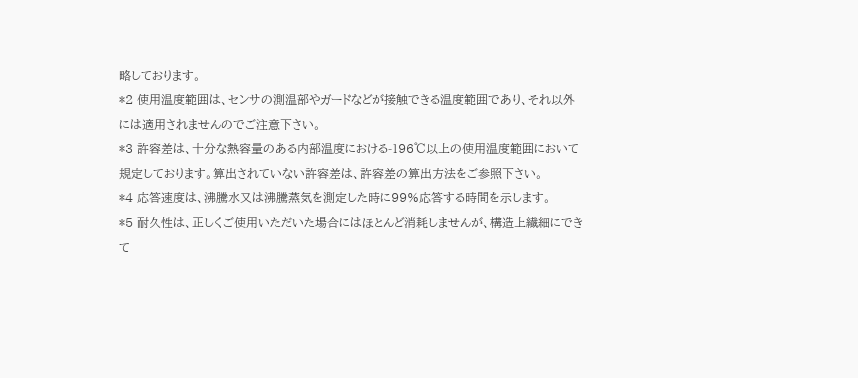略しております。
*2 使用温度範囲は、センサの測温部やガードなどが接触できる温度範囲であり、それ以外には適用されませんのでご注意下さい。
*3 許容差は、十分な熱容量のある内部温度における-196℃以上の使用温度範囲において規定しております。算出されていない許容差は、許容差の算出方法をご参照下さい。
*4 応答速度は、沸騰水又は沸騰蒸気を測定した時に99%応答する時間を示します。
*5 耐久性は、正しくご使用いただいた場合にはほとんど消耗しませんが、構造上繊細にできて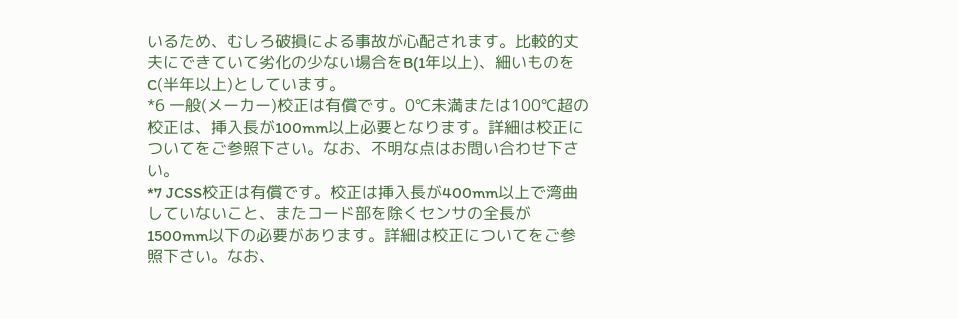いるため、むしろ破損による事故が心配されます。比較的丈夫にできていて劣化の少ない場合をB(1年以上)、細いものをC(半年以上)としています。
*6 一般(メーカー)校正は有償です。0℃未満または100℃超の校正は、挿入長が100mm以上必要となります。詳細は校正についてをご参照下さい。なお、不明な点はお問い合わせ下さい。
*7 JCSS校正は有償です。校正は挿入長が400mm以上で湾曲していないこと、またコード部を除くセンサの全長が1500mm以下の必要があります。詳細は校正についてをご参照下さい。なお、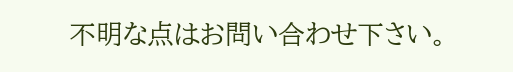不明な点はお問い合わせ下さい。